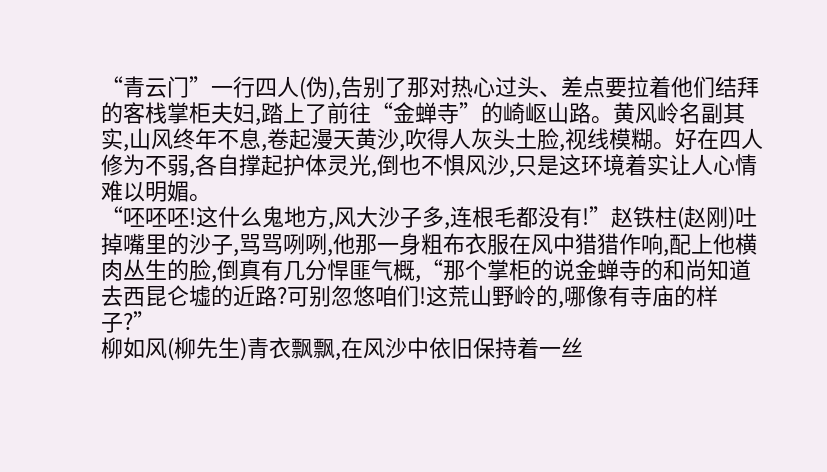“青云门”一行四人(伪),告别了那对热心过头、差点要拉着他们结拜的客栈掌柜夫妇,踏上了前往“金蝉寺”的崎岖山路。黄风岭名副其实,山风终年不息,卷起漫天黄沙,吹得人灰头土脸,视线模糊。好在四人修为不弱,各自撑起护体灵光,倒也不惧风沙,只是这环境着实让人心情难以明媚。
“呸呸呸!这什么鬼地方,风大沙子多,连根毛都没有!”赵铁柱(赵刚)吐掉嘴里的沙子,骂骂咧咧,他那一身粗布衣服在风中猎猎作响,配上他横肉丛生的脸,倒真有几分悍匪气概,“那个掌柜的说金蝉寺的和尚知道去西昆仑墟的近路?可别忽悠咱们!这荒山野岭的,哪像有寺庙的样子?”
柳如风(柳先生)青衣飘飘,在风沙中依旧保持着一丝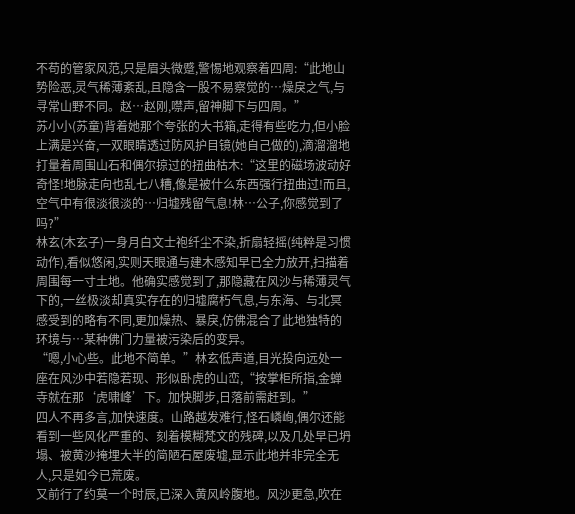不苟的管家风范,只是眉头微蹙,警惕地观察着四周:“此地山势险恶,灵气稀薄紊乱,且隐含一股不易察觉的…燥戾之气,与寻常山野不同。赵…赵刚,噤声,留神脚下与四周。”
苏小小(苏童)背着她那个夸张的大书箱,走得有些吃力,但小脸上满是兴奋,一双眼睛透过防风护目镜(她自己做的),滴溜溜地打量着周围山石和偶尔掠过的扭曲枯木:“这里的磁场波动好奇怪!地脉走向也乱七八糟,像是被什么东西强行扭曲过!而且,空气中有很淡很淡的…归墟残留气息!林…公子,你感觉到了吗?”
林玄(木玄子)一身月白文士袍纤尘不染,折扇轻摇(纯粹是习惯动作),看似悠闲,实则天眼通与建木感知早已全力放开,扫描着周围每一寸土地。他确实感觉到了,那隐藏在风沙与稀薄灵气下的,一丝极淡却真实存在的归墟腐朽气息,与东海、与北冥感受到的略有不同,更加燥热、暴戾,仿佛混合了此地独特的环境与…某种佛门力量被污染后的变异。
“嗯,小心些。此地不简单。”林玄低声道,目光投向远处一座在风沙中若隐若现、形似卧虎的山峦,“按掌柜所指,金蝉寺就在那‘虎啸峰’下。加快脚步,日落前需赶到。”
四人不再多言,加快速度。山路越发难行,怪石嶙峋,偶尔还能看到一些风化严重的、刻着模糊梵文的残碑,以及几处早已坍塌、被黄沙掩埋大半的简陋石屋废墟,显示此地并非完全无人,只是如今已荒废。
又前行了约莫一个时辰,已深入黄风岭腹地。风沙更急,吹在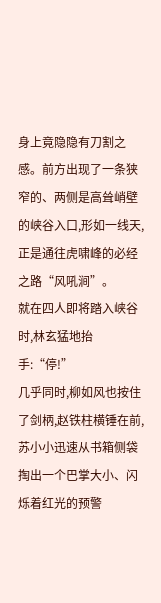身上竟隐隐有刀割之感。前方出现了一条狭窄的、两侧是高耸峭壁的峡谷入口,形如一线天,正是通往虎啸峰的必经之路“风吼涧”。
就在四人即将踏入峡谷时,林玄猛地抬手:“停!”
几乎同时,柳如风也按住了剑柄,赵铁柱横锤在前,苏小小迅速从书箱侧袋掏出一个巴掌大小、闪烁着红光的预警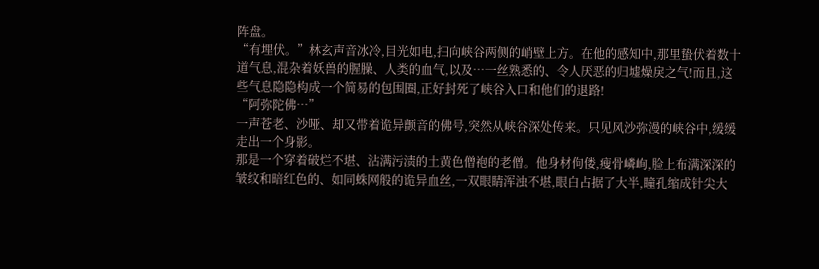阵盘。
“有埋伏。”林玄声音冰冷,目光如电,扫向峡谷两侧的峭壁上方。在他的感知中,那里蛰伏着数十道气息,混杂着妖兽的腥臊、人类的血气,以及…一丝熟悉的、令人厌恶的归墟燥戾之气!而且,这些气息隐隐构成一个简易的包围圈,正好封死了峡谷入口和他们的退路!
“阿弥陀佛…”
一声苍老、沙哑、却又带着诡异颤音的佛号,突然从峡谷深处传来。只见风沙弥漫的峡谷中,缓缓走出一个身影。
那是一个穿着破烂不堪、沾满污渍的土黄色僧袍的老僧。他身材佝偻,瘦骨嶙峋,脸上布满深深的皱纹和暗红色的、如同蛛网般的诡异血丝,一双眼睛浑浊不堪,眼白占据了大半,瞳孔缩成针尖大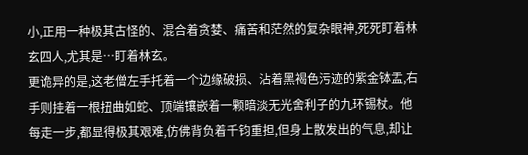小,正用一种极其古怪的、混合着贪婪、痛苦和茫然的复杂眼神,死死盯着林玄四人,尤其是…盯着林玄。
更诡异的是,这老僧左手托着一个边缘破损、沾着黑褐色污迹的紫金钵盂,右手则挂着一根扭曲如蛇、顶端镶嵌着一颗暗淡无光舍利子的九环锡杖。他每走一步,都显得极其艰难,仿佛背负着千钧重担,但身上散发出的气息,却让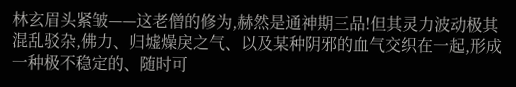林玄眉头紧皱——这老僧的修为,赫然是通神期三品!但其灵力波动极其混乱驳杂,佛力、归墟燥戾之气、以及某种阴邪的血气交织在一起,形成一种极不稳定的、随时可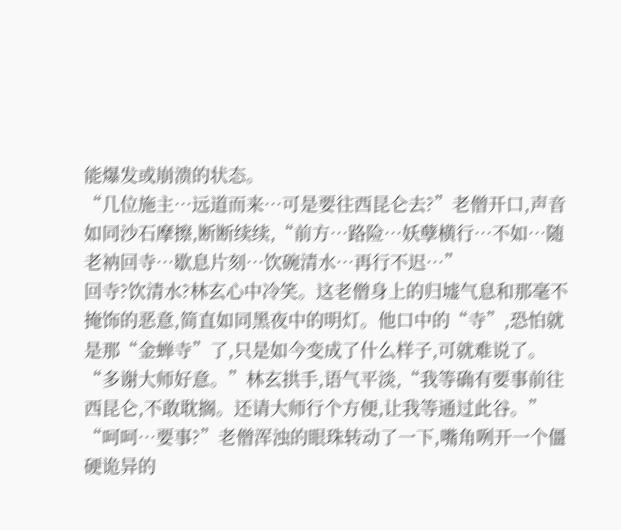能爆发或崩溃的状态。
“几位施主…远道而来…可是要往西昆仑去?”老僧开口,声音如同沙石摩擦,断断续续,“前方…路险…妖孽横行…不如…随老衲回寺…歇息片刻…饮碗清水…再行不迟…”
回寺?饮清水?林玄心中冷笑。这老僧身上的归墟气息和那毫不掩饰的恶意,简直如同黑夜中的明灯。他口中的“寺”,恐怕就是那“金蝉寺”了,只是如今变成了什么样子,可就难说了。
“多谢大师好意。”林玄拱手,语气平淡,“我等确有要事前往西昆仑,不敢耽搁。还请大师行个方便,让我等通过此谷。”
“呵呵…要事?”老僧浑浊的眼珠转动了一下,嘴角咧开一个僵硬诡异的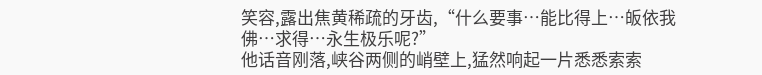笑容,露出焦黄稀疏的牙齿,“什么要事…能比得上…皈依我佛…求得…永生极乐呢?”
他话音刚落,峡谷两侧的峭壁上,猛然响起一片悉悉索索